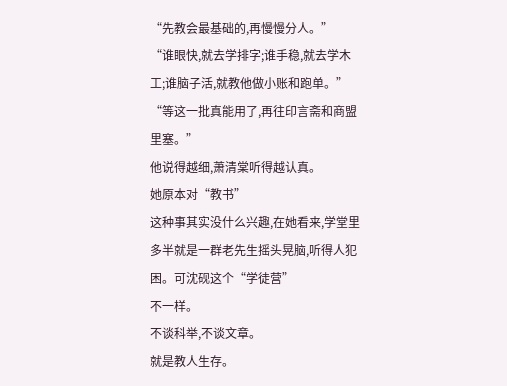“先教会最基础的,再慢慢分人。”
“谁眼快,就去学排字;谁手稳,就去学木工;谁脑子活,就教他做小账和跑单。”
“等这一批真能用了,再往印言斋和商盟里塞。”
他说得越细,萧清棠听得越认真。
她原本对“教书”
这种事其实没什么兴趣,在她看来,学堂里多半就是一群老先生摇头晃脑,听得人犯困。可沈砚这个“学徒营”
不一样。
不谈科举,不谈文章。
就是教人生存。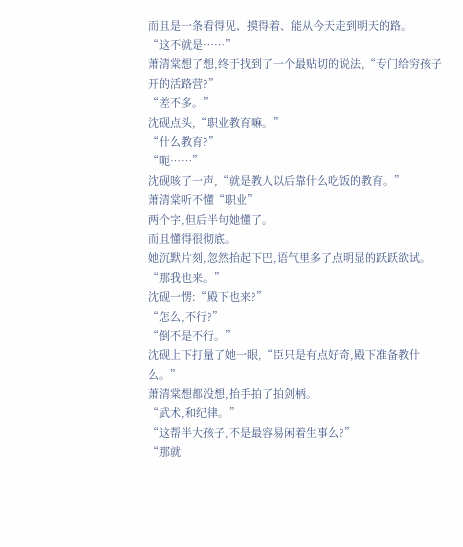而且是一条看得见、摸得着、能从今天走到明天的路。
“这不就是……”
萧清棠想了想,终于找到了一个最贴切的说法,“专门给穷孩子开的活路营?”
“差不多。”
沈砚点头,“职业教育嘛。”
“什么教育?”
“呃……”
沈砚咳了一声,“就是教人以后靠什么吃饭的教育。”
萧清棠听不懂“职业”
两个字,但后半句她懂了。
而且懂得很彻底。
她沉默片刻,忽然抬起下巴,语气里多了点明显的跃跃欲试。
“那我也来。”
沈砚一愣:“殿下也来?”
“怎么,不行?”
“倒不是不行。”
沈砚上下打量了她一眼,“臣只是有点好奇,殿下准备教什么。”
萧清棠想都没想,抬手拍了拍剑柄。
“武术,和纪律。”
“这帮半大孩子,不是最容易闲着生事么?”
“那就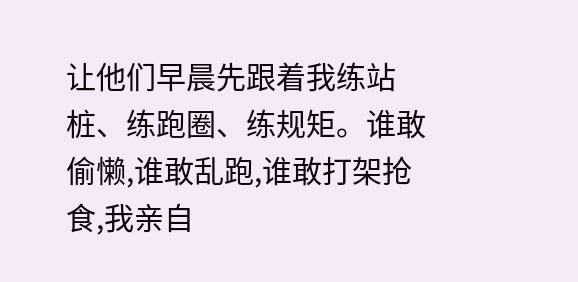让他们早晨先跟着我练站桩、练跑圈、练规矩。谁敢偷懒,谁敢乱跑,谁敢打架抢食,我亲自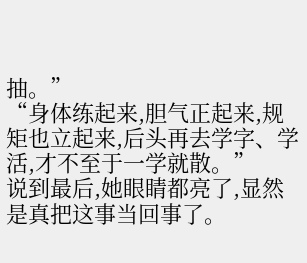抽。”
“身体练起来,胆气正起来,规矩也立起来,后头再去学字、学活,才不至于一学就散。”
说到最后,她眼睛都亮了,显然是真把这事当回事了。